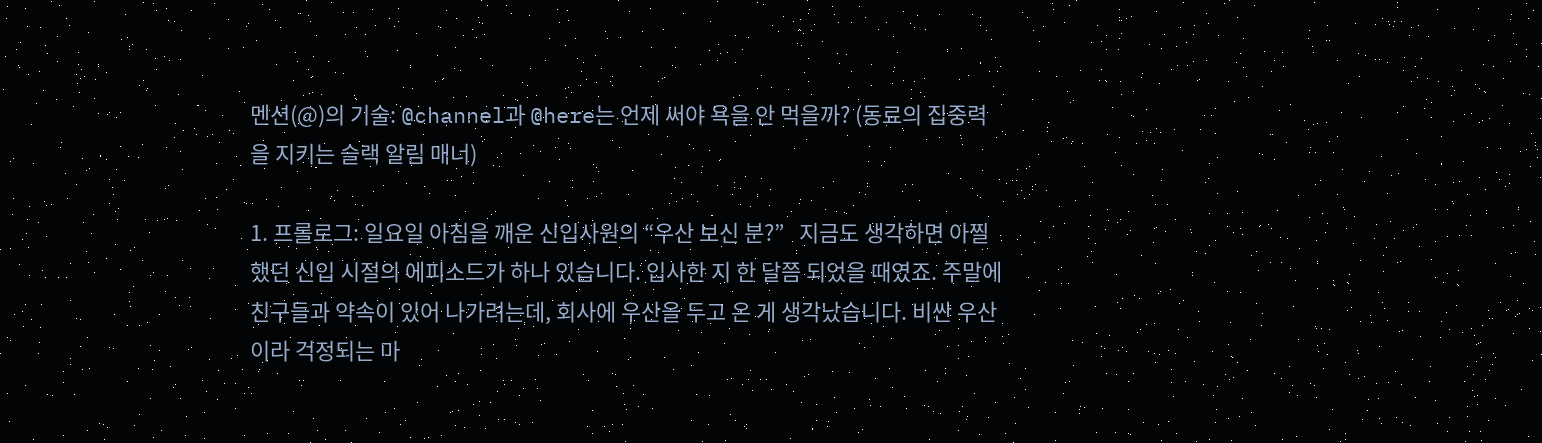멘션(@)의 기술: @channel과 @here는 언제 써야 욕을 안 먹을까? (동료의 집중력을 지키는 슬랙 알림 매너)

1. 프롤로그: 일요일 아침을 깨운 신입사원의 “우산 보신 분?”   지금도 생각하면 아찔했던 신입 시절의 에피소드가 하나 있습니다. 입사한 지 한 달쯤 되었을 때였죠. 주말에 친구들과 약속이 있어 나가려는데, 회사에 우산을 두고 온 게 생각났습니다. 비싼 우산이라 걱정되는 마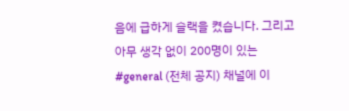음에 급하게 슬랙을 켰습니다. 그리고 아무 생각 없이 200명이 있는 #general (전체 공지) 채널에 이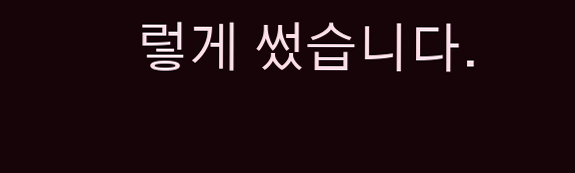렇게 썼습니다.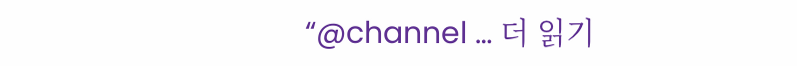“@channel … 더 읽기